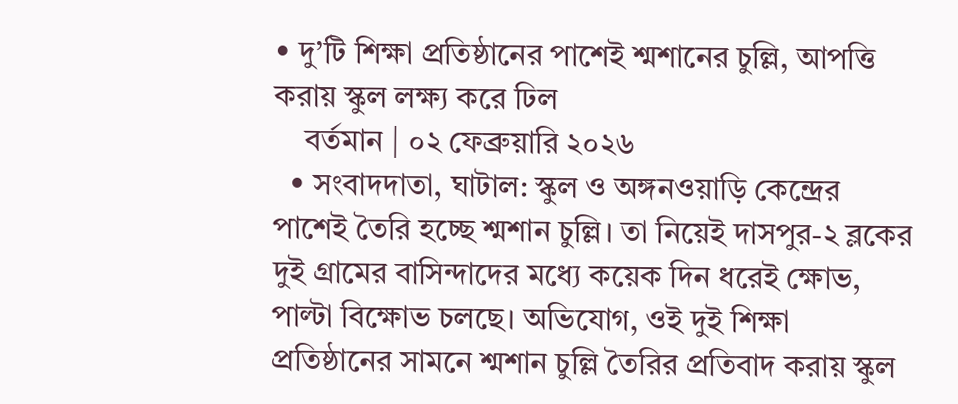• দু’টি শিক্ষা প্রতিষ্ঠানের পাশেই শ্মশানের চুল্লি, আপত্তি করায় স্কুল লক্ষ্য করে ঢিল
    বর্তমান | ০২ ফেব্রুয়ারি ২০২৬
  • সংবাদদাতা, ঘাটাল: স্কুল ও অঙ্গনওয়াড়ি কেন্দ্রের পাশেই তৈরি হচ্ছে শ্মশান চুল্লি। তা নিয়েই দাসপুর-২ ব্লকের দুই গ্রামের বাসিন্দাদের মধ্যে কয়েক দিন ধরেই ক্ষোভ, পাল্টা বিক্ষোভ চলছে। অভিযোগ, ওই দুই শিক্ষা প্রতিষ্ঠানের সামনে শ্মশান চুল্লি তৈরির প্রতিবাদ করায় স্কুল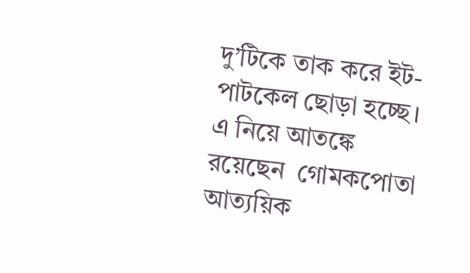দু’টিকে তাক করে ইট-পাটকেল ছোড়া হচ্ছে। এ নিয়ে আতঙ্কে রয়েছেন  গোমকপোতা আত্যয়িক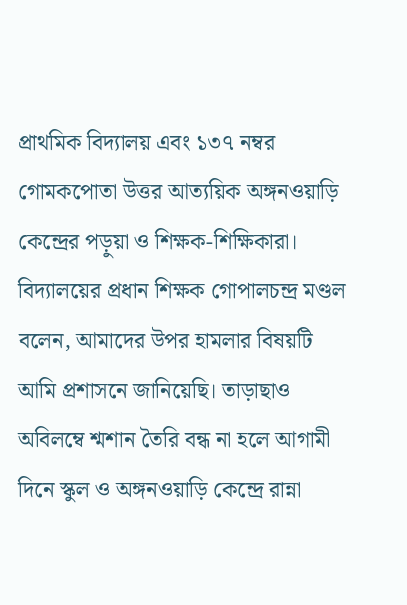প্রাথমিক বিদ্যালয় এবং ১৩৭ নম্বর গোমকপোতা উত্তর আত্যয়িক অঙ্গনওয়াড়ি কেন্দ্রের পড়ুয়া ও শিক্ষক-শিক্ষিকারা। বিদ্যালয়ের প্রধান শিক্ষক গোপালচন্দ্র মণ্ডল বলেন, আমাদের উপর হামলার বিষয়টি আমি প্রশাসনে জানিয়েছি। তাড়াছাও অবিলম্বে শ্মশান তৈরি বন্ধ না হলে আগামী দিনে স্কুল ও অঙ্গনওয়াড়ি কেন্দ্রে রান্না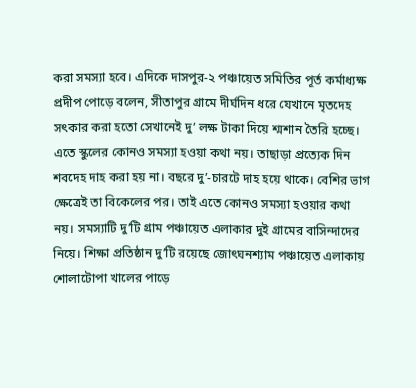করা সমস্যা হবে। এদিকে দাসপুর-২ পঞ্চায়েত সমিতির পূর্ত কর্মাধ্যক্ষ প্রদীপ পোড়ে বলেন, সীতাপুর গ্রামে দীর্ঘদিন ধরে যেখানে মৃতদেহ সৎকার করা হতো সেখানেই দু’ লক্ষ টাকা দিয়ে শ্মশান তৈরি হচ্ছে। এতে স্কুলের কোনও সমস্যা হওয়া কথা নয়। তাছাড়া প্রত্যেক দিন শবদেহ দাহ করা হয় না। বছরে দু’-চারটে দাহ হয়ে থাকে। বেশির ভাগ ক্ষেত্রেই তা বিকেলের পর। তাই এতে কোনও সমস্যা হওয়ার কথা নয়। সমস্যাটি দু’টি গ্রাম পঞ্চায়েত এলাকার দুই গ্রামের বাসিন্দাদের নিয়ে। শিক্ষা প্রতিষ্ঠান দু’টি রয়েছে জোৎঘনশ্যাম পঞ্চায়েত এলাকায় শোলাটোপা খালের পাড়ে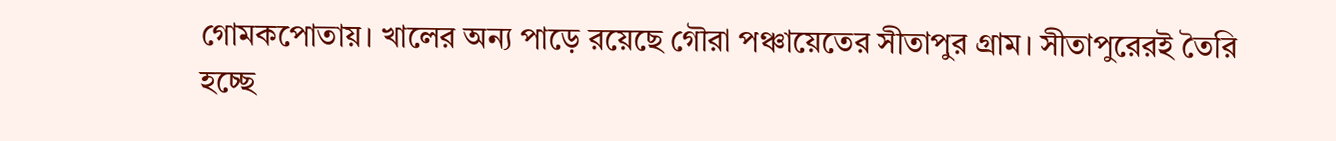গোমকপোতায়। খালের অন্য পাড়ে রয়েছে গৌরা পঞ্চায়েতের সীতাপুর গ্রাম। সীতাপুরেরই তৈরি হচ্ছে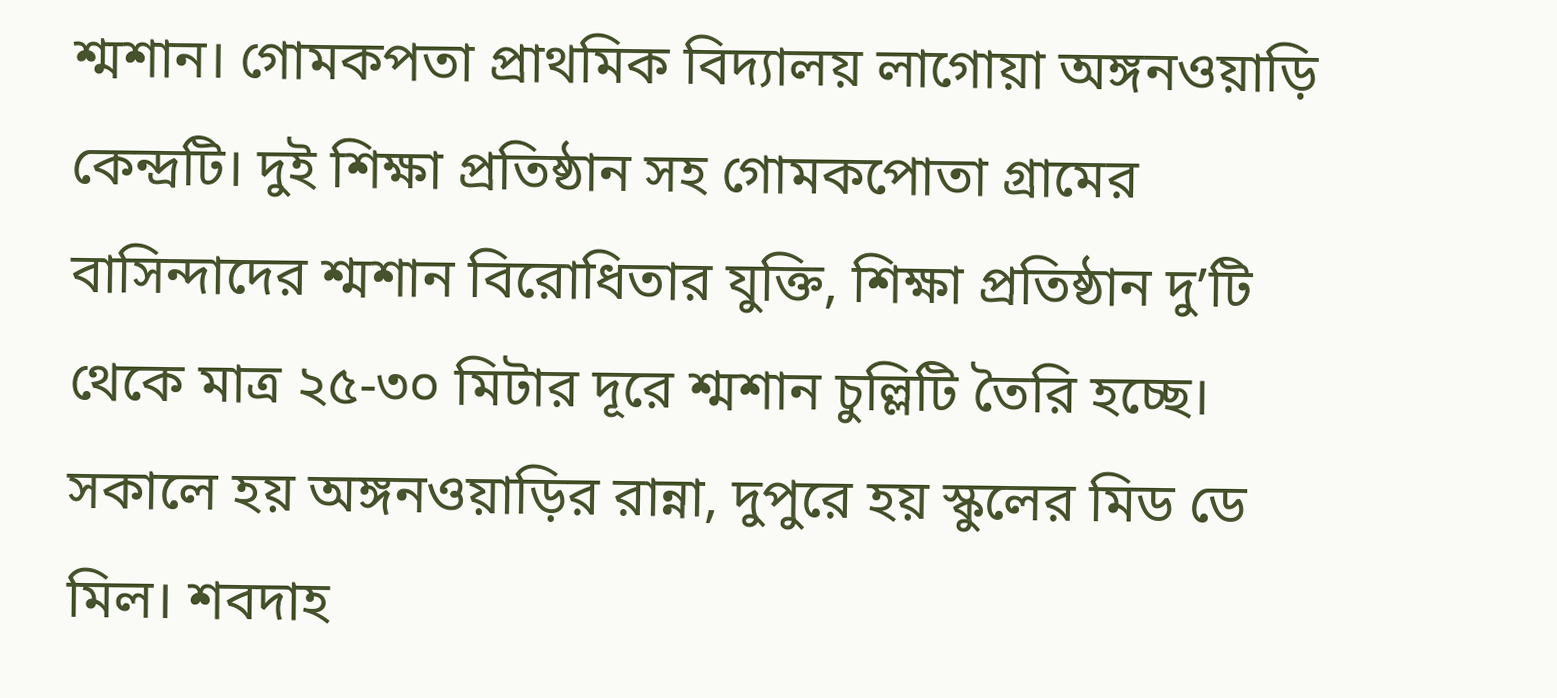শ্মশান। গোমকপতা প্রাথমিক বিদ্যালয় লাগোয়া অঙ্গনওয়াড়ি কেন্দ্রটি। দুই শিক্ষা প্রতিষ্ঠান সহ গোমকপোতা গ্রামের বাসিন্দাদের শ্মশান বিরোধিতার যুক্তি, শিক্ষা প্রতিষ্ঠান দু’টি থেকে মাত্র ২৫-৩০ মিটার দূরে শ্মশান চুল্লিটি তৈরি হচ্ছে। সকালে হয় অঙ্গনওয়াড়ির রান্না, দুপুরে হয় স্কুলের মিড ডে মিল। শবদাহ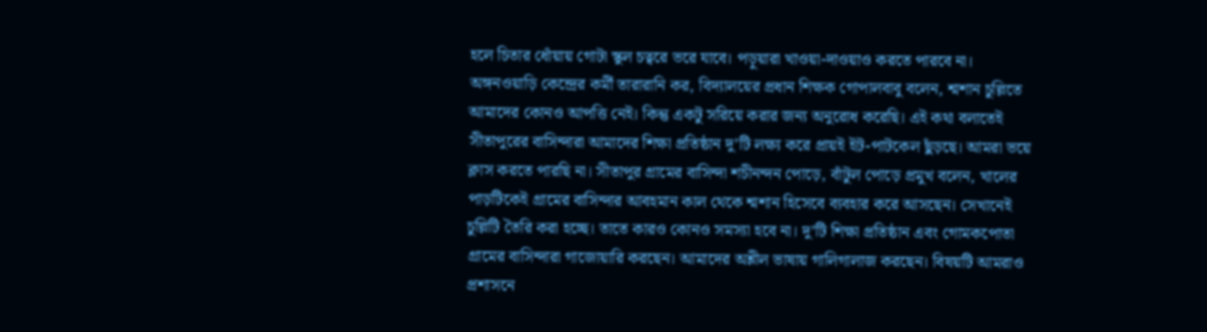হলে চিতার ধোঁয়ায় গোটা স্কুল চত্বরে ভরে যাবে। পড়ুয়ারা খাওয়া-দাওয়াও করতে পারবে না। অঙ্গনওয়াড়ি কেন্দ্রের কর্মী তারারানি কর, বিদ্যালয়ের প্রধান শিক্ষক গোপালবাবু বলেন, শ্মশান চুল্লিতে আমাদের কোনও আপত্তি নেই। কিন্তু একটু সরিয়ে করার জন্য অনুরোধ করেছি। এই কথা বলাতেই সীতাপুরের বাসিন্দারা আমাদের শিক্ষা প্রতিষ্ঠান দু’টি লক্ষ্য করে প্রায়ই ইট-পাটকেল ছুঁড়ছে। আমরা ভয়ে ক্লাস করতে পারছি না। সীতাপুর গ্রামের বাসিন্দা শচীনন্দন পোড়ে, বাঁটুল পোড়ে প্রমুখ বলেন, খালের পাড়টিকেই গ্রামের বাসিন্দার আবহমান কাল থেকে শ্মশান হিসেবে ব্যবহার করে আসছেন। সেখানেই চুল্লিটি তৈরি করা হচ্ছে। তাতে কারও কোনও সমস্যা হবে না। দু’টি শিক্ষা প্রতিষ্ঠান এবং গোমকপোতা গ্রামের বাসিন্দারা গাজোয়ারি করছেন। আমাদের অশ্লীল ভাষায় গালিগালাজ করছেন। বিষয়টি আমরাও প্রশাসনে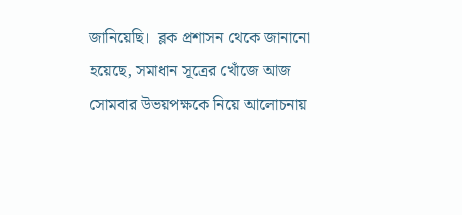জানিয়েছি।  ব্লক প্রশাসন থেকে জানানো হয়েছে, সমাধান সূত্রের খোঁজে আজ সোমবার উভয়পক্ষকে নিয়ে আলোচনায়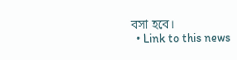বসা হবে।
  • Link to this news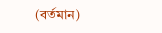(বর্তমান)